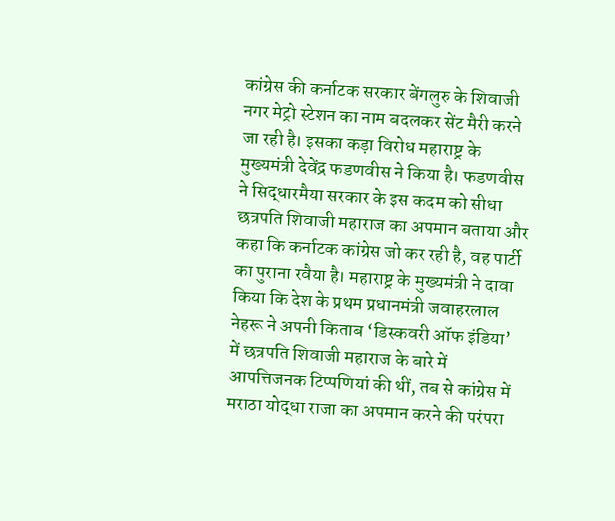कांग्रेस की कर्नाटक सरकार बेंगलुरु के शिवाजी नगर मेट्रो स्टेशन का नाम बदलकर सेंट मैरी करने जा रही है। इसका कड़ा विरोध महाराष्ट्र के मुख्यमंत्री देवेंद्र फडणवीस ने किया है। फडणवीस ने सिद्धारमैया सरकार के इस कदम को सीधा छत्रपति शिवाजी महाराज का अपमान बताया और कहा कि कर्नाटक कांग्रेस जो कर रही है, वह पार्टी का पुराना रवैया है। महाराष्ट्र के मुख्यमंत्री ने दावा किया कि देश के प्रथम प्रधानमंत्री जवाहरलाल नेहरू ने अपनी किताब ‘डिस्कवरी ऑफ इंडिया’ में छत्रपति शिवाजी महाराज के बारे में आपत्तिजनक टिप्पणियां की थीं, तब से कांग्रेस में मराठा योद्धा राजा का अपमान करने की परंपरा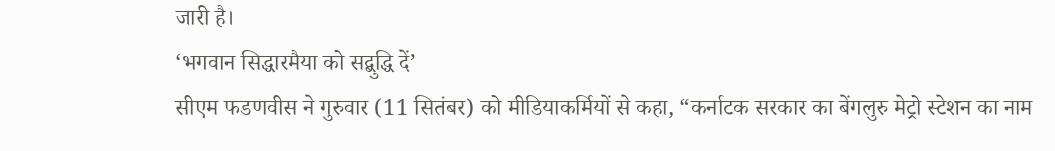जारी है।
‘भगवान सिद्धारमैया को सद्बुद्धि दें’
सीएम फडणवीस ने गुरुवार (11 सितंबर) को मीडियाकर्मियों से कहा, “कर्नाटक सरकार का बेंगलुरु मेट्रो स्टेशन का नाम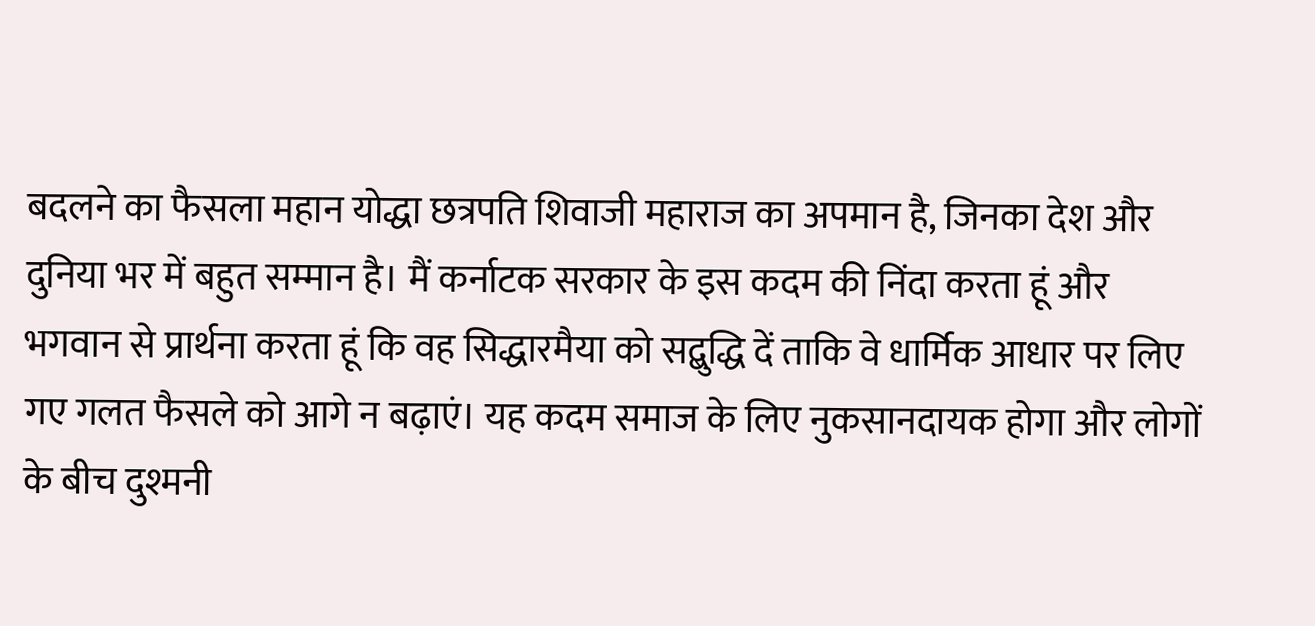बदलने का फैसला महान योद्धा छत्रपति शिवाजी महाराज का अपमान है, जिनका देश और दुनिया भर में बहुत सम्मान है। मैं कर्नाटक सरकार के इस कदम की निंदा करता हूं और भगवान से प्रार्थना करता हूं कि वह सिद्धारमैया को सद्बुद्धि दें ताकि वे धार्मिक आधार पर लिए गए गलत फैसले को आगे न बढ़ाएं। यह कदम समाज के लिए नुकसानदायक होगा और लोगों के बीच दुश्मनी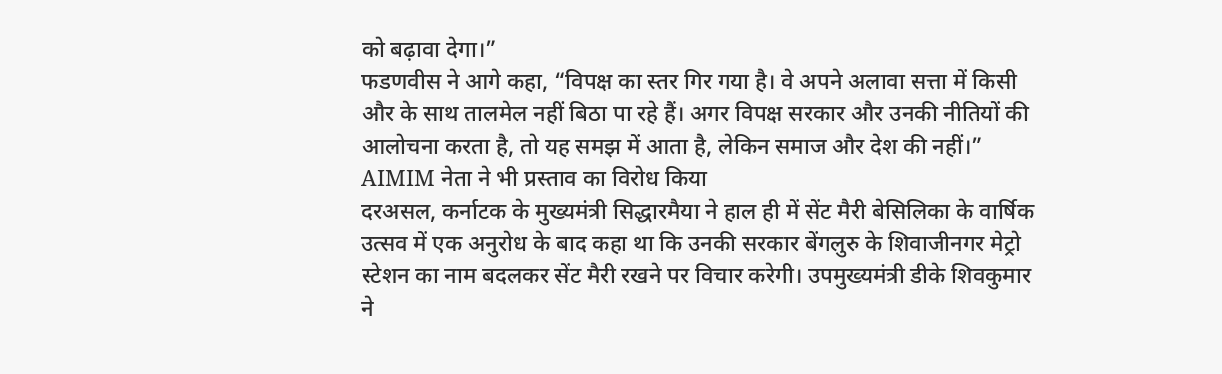को बढ़ावा देगा।”
फडणवीस ने आगे कहा, “विपक्ष का स्तर गिर गया है। वे अपने अलावा सत्ता में किसी और के साथ तालमेल नहीं बिठा पा रहे हैं। अगर विपक्ष सरकार और उनकी नीतियों की आलोचना करता है, तो यह समझ में आता है, लेकिन समाज और देश की नहीं।”
AIMIM नेता ने भी प्रस्ताव का विरोध किया
दरअसल, कर्नाटक के मुख्यमंत्री सिद्धारमैया ने हाल ही में सेंट मैरी बेसिलिका के वार्षिक उत्सव में एक अनुरोध के बाद कहा था कि उनकी सरकार बेंगलुरु के शिवाजीनगर मेट्रो स्टेशन का नाम बदलकर सेंट मैरी रखने पर विचार करेगी। उपमुख्यमंत्री डीके शिवकुमार ने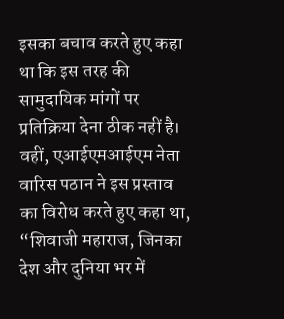इसका बचाव करते हुए कहा था कि इस तरह की सामुदायिक मांगों पर प्रतिक्रिया देना ठीक नहीं है। वहीं, एआईएमआईएम नेता वारिस पठान ने इस प्रस्ताव का विरोध करते हुए कहा था, “शिवाजी महाराज, जिनका देश और दुनिया भर में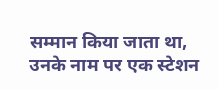सम्मान किया जाता था, उनके नाम पर एक स्टेशन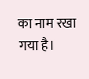का नाम रखा गया है।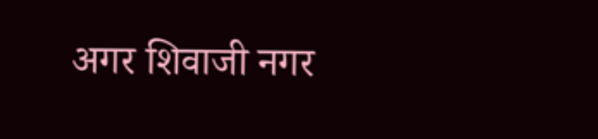अगर शिवाजी नगर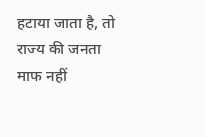हटाया जाता है, तो राज्य की जनता माफ नहीं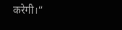करेगी।”